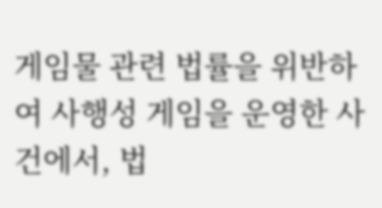게임물 관련 법률을 위반하여 사행성 게임을 운영한 사건에서, 법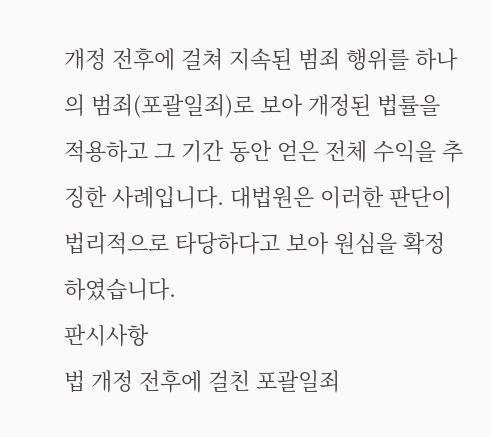개정 전후에 걸쳐 지속된 범죄 행위를 하나의 범죄(포괄일죄)로 보아 개정된 법률을 적용하고 그 기간 동안 얻은 전체 수익을 추징한 사례입니다. 대법원은 이러한 판단이 법리적으로 타당하다고 보아 원심을 확정하였습니다.
판시사항
법 개정 전후에 걸친 포괄일죄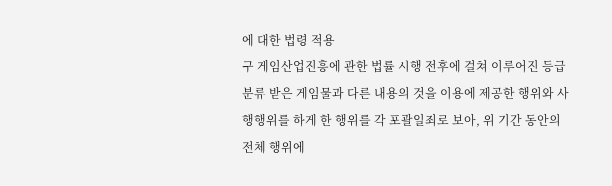에 대한 법령 적용
구 게임산업진흥에 관한 법률 시행 전후에 걸쳐 이루어진 등급분류 받은 게임물과 다른 내용의 것을 이용에 제공한 행위와 사행행위를 하게 한 행위를 각 포괄일죄로 보아, 위 기간 동안의 전체 행위에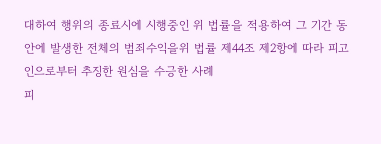대하여 행위의 종료시에 시행중인 위 법률을 적용하여 그 기간 동안에 발생한 전체의 범죄수익을위 법률 제44조 제2항에 따라 피고인으로부터 추징한 원심을 수긍한 사례
피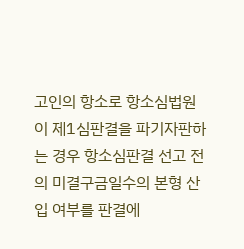고인의 항소로 항소심법원이 제1심판결을 파기자판하는 경우 항소심판결 선고 전의 미결구금일수의 본형 산입 여부를 판결에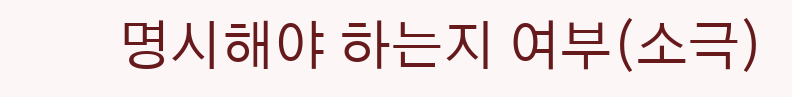명시해야 하는지 여부(소극)